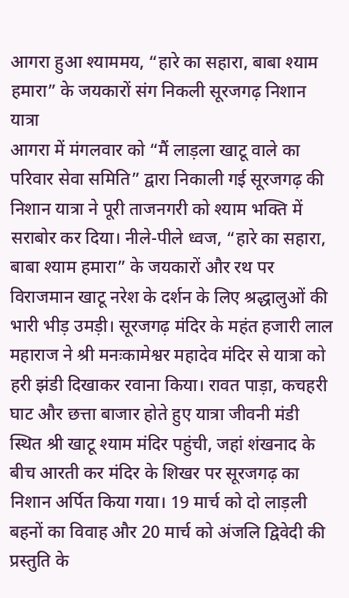आगरा हुआ श्याममय, “हारे का सहारा, बाबा श्याम हमारा” के जयकारों संग निकली सूरजगढ़ निशान यात्रा
आगरा में मंगलवार को “मैं लाड़ला खाटू वाले का परिवार सेवा समिति” द्वारा निकाली गई सूरजगढ़ की निशान यात्रा ने पूरी ताजनगरी को श्याम भक्ति में सराबोर कर दिया। नीले-पीले ध्वज, “हारे का सहारा, बाबा श्याम हमारा” के जयकारों और रथ पर विराजमान खाटू नरेश के दर्शन के लिए श्रद्धालुओं की भारी भीड़ उमड़ी। सूरजगढ़ मंदिर के महंत हजारी लाल महाराज ने श्री मनःकामेश्वर महादेव मंदिर से यात्रा को हरी झंडी दिखाकर रवाना किया। रावत पाड़ा, कचहरी घाट और छत्ता बाजार होते हुए यात्रा जीवनी मंडी स्थित श्री खाटू श्याम मंदिर पहुंची, जहां शंखनाद के बीच आरती कर मंदिर के शिखर पर सूरजगढ़ का निशान अर्पित किया गया। 19 मार्च को दो लाड़ली बहनों का विवाह और 20 मार्च को अंजलि द्विवेदी की प्रस्तुति के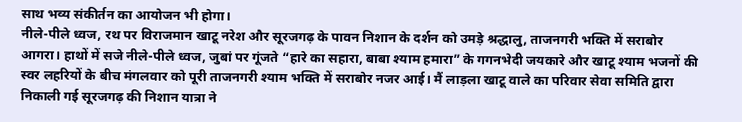साथ भव्य संकीर्तन का आयोजन भी होगा।
नीले-पीले ध्वज, रथ पर विराजमान खाटू नरेश और सूरजगढ़ के पावन निशान के दर्शन को उमड़े श्रद्धालु, ताजनगरी भक्ति में सराबोर
आगरा। हाथों में सजे नीले-पीले ध्वज, जुबां पर गूंजते “हारे का सहारा, बाबा श्याम हमारा” के गगनभेदी जयकारे और खाटू श्याम भजनों की स्वर लहरियों के बीच मंगलवार को पूरी ताजनगरी श्याम भक्ति में सराबोर नजर आई। मैं लाड़ला खाटू वाले का परिवार सेवा समिति द्वारा निकाली गई सूरजगढ़ की निशान यात्रा ने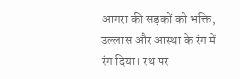आगरा की सड़कों को भक्ति, उल्लास और आस्था के रंग में रंग दिया। रथ पर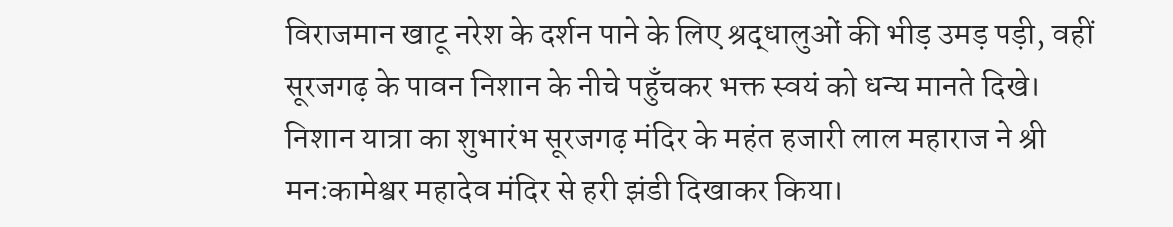विराजमान खाटू नरेश के दर्शन पाने के लिए श्रद्धालुओं की भीड़ उमड़ पड़ी, वहीं सूरजगढ़ के पावन निशान के नीचे पहुँचकर भक्त स्वयं को धन्य मानते दिखे।
निशान यात्रा का शुभारंभ सूरजगढ़ मंदिर के महंत हजारी लाल महाराज ने श्री मनःकामेश्वर महादेव मंदिर से हरी झंडी दिखाकर किया।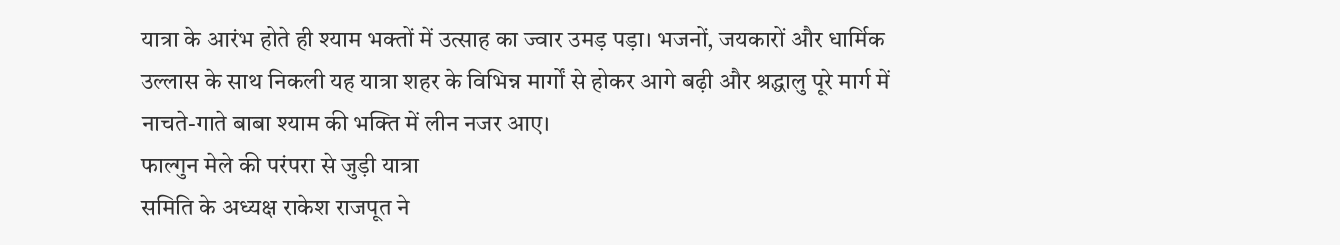यात्रा के आरंभ होते ही श्याम भक्तों में उत्साह का ज्वार उमड़ पड़ा। भजनों, जयकारों और धार्मिक उल्लास के साथ निकली यह यात्रा शहर के विभिन्न मार्गों से होकर आगे बढ़ी और श्रद्धालु पूरे मार्ग में नाचते-गाते बाबा श्याम की भक्ति में लीन नजर आए।
फाल्गुन मेले की परंपरा से जुड़ी यात्रा
समिति के अध्यक्ष राकेश राजपूत ने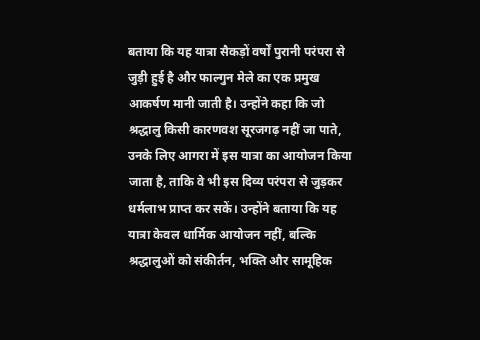बताया कि यह यात्रा सैकड़ों वर्षों पुरानी परंपरा से जुड़ी हुई है और फाल्गुन मेले का एक प्रमुख आकर्षण मानी जाती है। उन्होंने कहा कि जो श्रद्धालु किसी कारणवश सूरजगढ़ नहीं जा पाते, उनके लिए आगरा में इस यात्रा का आयोजन किया जाता है, ताकि वे भी इस दिव्य परंपरा से जुड़कर धर्मलाभ प्राप्त कर सकें। उन्होंने बताया कि यह यात्रा केवल धार्मिक आयोजन नहीं, बल्कि श्रद्धालुओं को संकीर्तन, भक्ति और सामूहिक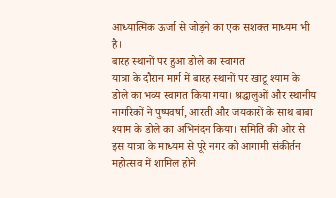आध्यात्मिक ऊर्जा से जोड़ने का एक सशक्त माध्यम भी है।
बारह स्थानों पर हुआ डोले का स्वागत
यात्रा के दौरान मार्ग में बारह स्थानों पर खाटू श्याम के डोले का भव्य स्वागत किया गया। श्रद्धालुओं और स्थानीय नागरिकों ने पुष्पवर्षा, आरती और जयकारों के साथ बाबा श्याम के डोले का अभिनंदन किया। समिति की ओर से इस यात्रा के माध्यम से पूरे नगर को आगामी संकीर्तन महोत्सव में शामिल होने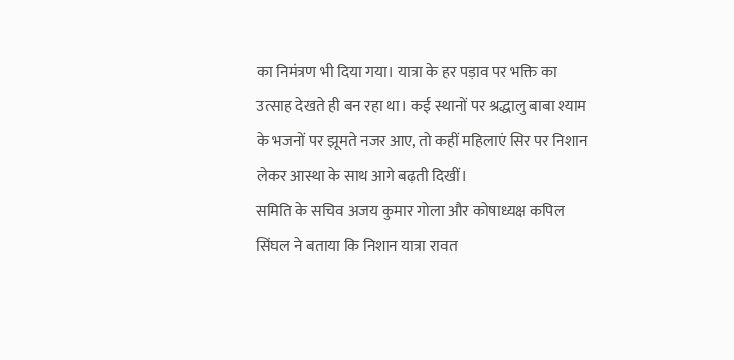का निमंत्रण भी दिया गया। यात्रा के हर पड़ाव पर भक्ति का उत्साह देखते ही बन रहा था। कई स्थानों पर श्रद्धालु बाबा श्याम के भजनों पर झूमते नजर आए, तो कहीं महिलाएं सिर पर निशान लेकर आस्था के साथ आगे बढ़ती दिखीं।
समिति के सचिव अजय कुमार गोला और कोषाध्यक्ष कपिल सिंघल ने बताया कि निशान यात्रा रावत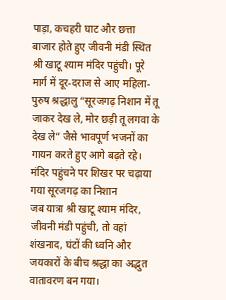पाड़ा, कचहरी घाट और छत्ता बाजार होते हुए जीवनी मंडी स्थित श्री खाटू श्याम मंदिर पहुंची। पूरे मार्ग में दूर-दराज से आए महिला-पुरुष श्रद्धालु “सूरजगढ़ निशान में तू जाकर देख ले, मोर छड़ी तू लगवा के देख ले” जैसे भावपूर्ण भजनों का गायन करते हुए आगे बढ़ते रहे।
मंदिर पहुंचने पर शिखर पर चढ़ाया गया सूरजगढ़ का निशान
जब यात्रा श्री खाटू श्याम मंदिर, जीवनी मंडी पहुंची, तो वहां शंखनाद, घंटों की ध्वनि और जयकारों के बीच श्रद्धा का अद्भुत वातावरण बन गया।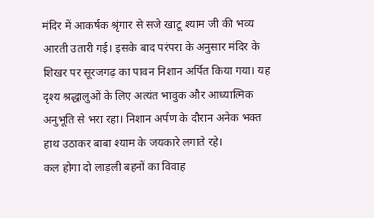मंदिर में आकर्षक श्रृंगार से सजे खाटू श्याम जी की भव्य आरती उतारी गई। इसके बाद परंपरा के अनुसार मंदिर के शिखर पर सूरजगढ़ का पावन निशान अर्पित किया गया। यह दृश्य श्रद्धालुओं के लिए अत्यंत भावुक और आध्यात्मिक अनुभूति से भरा रहा। निशान अर्पण के दौरान अनेक भक्त हाथ उठाकर बाबा श्याम के जयकारे लगाते रहे।
कल होगा दो लाड़ली बहनों का विवाह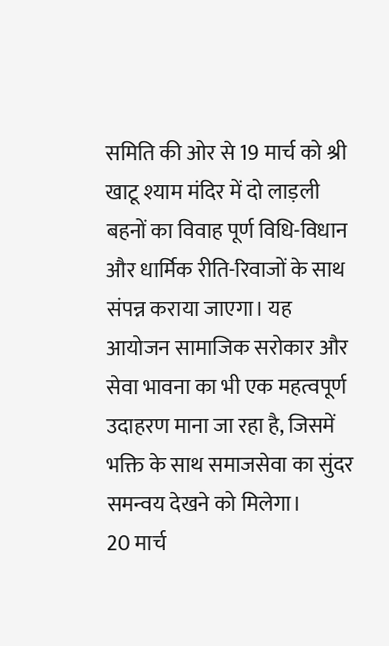समिति की ओर से 19 मार्च को श्री खाटू श्याम मंदिर में दो लाड़ली बहनों का विवाह पूर्ण विधि-विधान और धार्मिक रीति-रिवाजों के साथ संपन्न कराया जाएगा। यह आयोजन सामाजिक सरोकार और सेवा भावना का भी एक महत्वपूर्ण उदाहरण माना जा रहा है, जिसमें भक्ति के साथ समाजसेवा का सुंदर समन्वय देखने को मिलेगा।
20 मार्च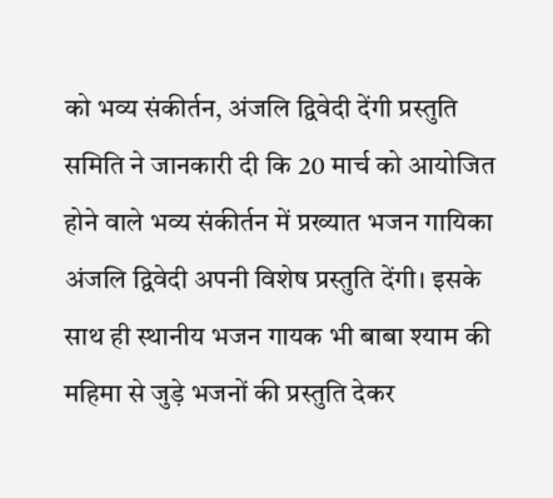को भव्य संकीर्तन, अंजलि द्विवेदी देंगी प्रस्तुति
समिति ने जानकारी दी कि 20 मार्च को आयोजित होने वाले भव्य संकीर्तन में प्रख्यात भजन गायिका अंजलि द्विवेदी अपनी विशेष प्रस्तुति देंगी। इसके साथ ही स्थानीय भजन गायक भी बाबा श्याम की महिमा से जुड़े भजनों की प्रस्तुति देकर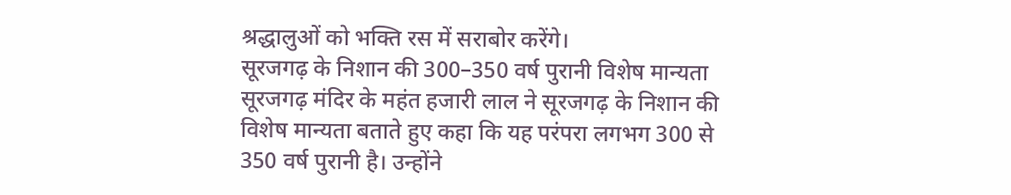श्रद्धालुओं को भक्ति रस में सराबोर करेंगे।
सूरजगढ़ के निशान की 300–350 वर्ष पुरानी विशेष मान्यता
सूरजगढ़ मंदिर के महंत हजारी लाल ने सूरजगढ़ के निशान की विशेष मान्यता बताते हुए कहा कि यह परंपरा लगभग 300 से 350 वर्ष पुरानी है। उन्होंने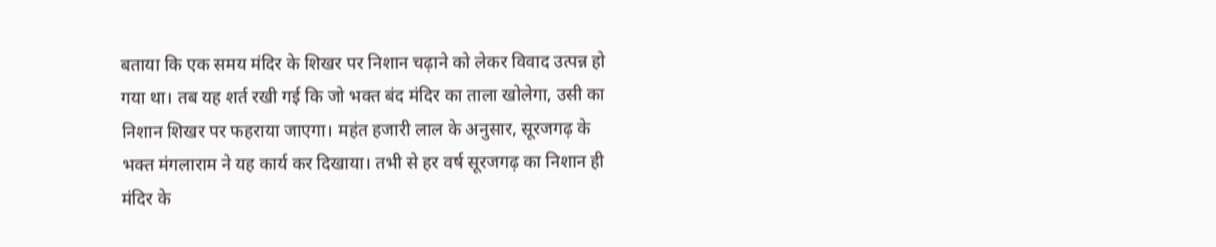बताया कि एक समय मंदिर के शिखर पर निशान चढ़ाने को लेकर विवाद उत्पन्न हो गया था। तब यह शर्त रखी गई कि जो भक्त बंद मंदिर का ताला खोलेगा, उसी का निशान शिखर पर फहराया जाएगा। महंत हजारी लाल के अनुसार, सूरजगढ़ के भक्त मंगलाराम ने यह कार्य कर दिखाया। तभी से हर वर्ष सूरजगढ़ का निशान ही मंदिर के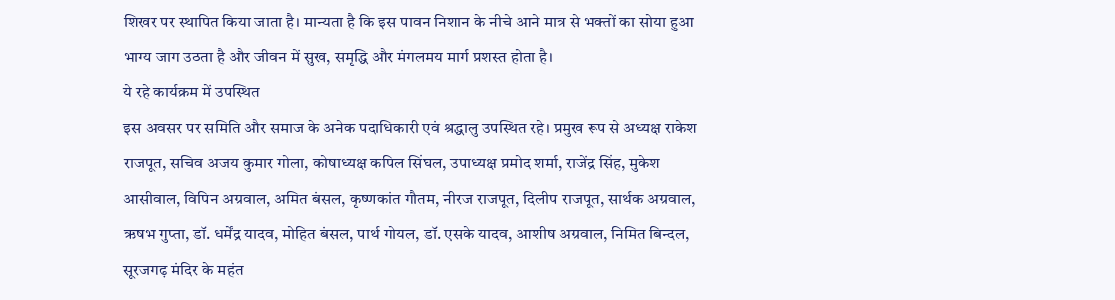शिखर पर स्थापित किया जाता है। मान्यता है कि इस पावन निशान के नीचे आने मात्र से भक्तों का सोया हुआ भाग्य जाग उठता है और जीवन में सुख, समृद्धि और मंगलमय मार्ग प्रशस्त होता है।
ये रहे कार्यक्रम में उपस्थित
इस अवसर पर समिति और समाज के अनेक पदाधिकारी एवं श्रद्धालु उपस्थित रहे। प्रमुख रूप से अध्यक्ष राकेश राजपूत, सचिव अजय कुमार गोला, कोषाध्यक्ष कपिल सिंघल, उपाध्यक्ष प्रमोद शर्मा, राजेंद्र सिंह, मुकेश आसीवाल, विपिन अग्रवाल, अमित बंसल, कृष्णकांत गौतम, नीरज राजपूत, दिलीप राजपूत, सार्थक अग्रवाल, ऋषभ गुप्ता, डॉ. धर्मेंद्र यादव, मोहित बंसल, पार्थ गोयल, डॉ. एसके यादव, आशीष अग्रवाल, निमित बिन्दल, सूरजगढ़ मंदिर के महंत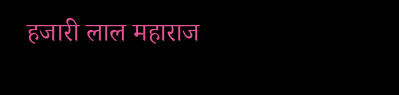हजारी लाल महाराज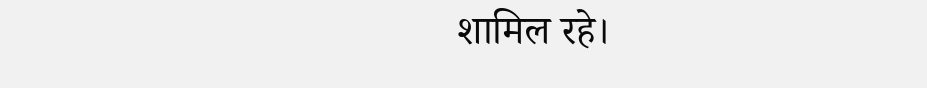शामिल रहे।